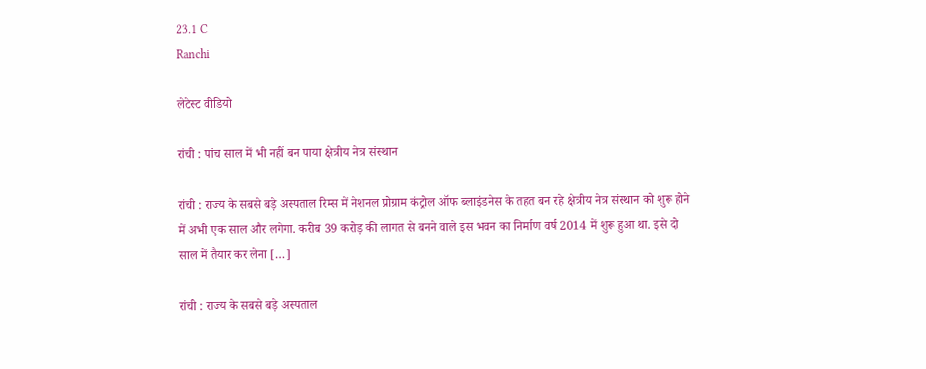23.1 C
Ranchi

लेटेस्ट वीडियो

रांची : पांच साल में भी नहीं बन पाया क्षेत्रीय नेत्र संस्थान

रांची : राज्य के सबसे बड़े अस्पताल रिम्स में नेशनल प्रोग्राम कंट्रोल ऑफ ब्लाइंडनेस के तहत बन रहे क्षेत्रीय नेत्र संस्थान को शुरू होने में अभी एक साल और लगेगा. करीब 39 करोड़ की लागत से बनने वाले इस भवन का निर्माण वर्ष 2014 में शुरू हुआ था. इसे दो साल में तैयार कर लेना […]

रांची : राज्य के सबसे बड़े अस्पताल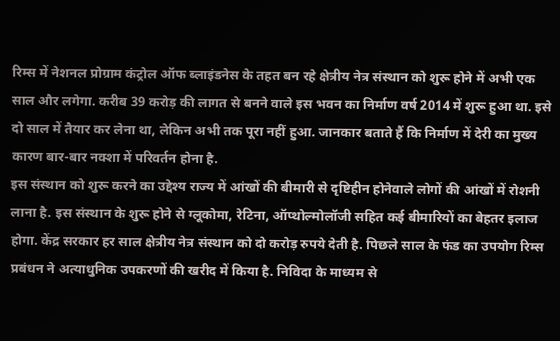रिम्स में नेशनल प्रोग्राम कंट्रोल ऑफ ब्लाइंडनेस के तहत बन रहे क्षेत्रीय नेत्र संस्थान को शुरू होने में अभी एक साल और लगेगा. करीब 39 करोड़ की लागत से बनने वाले इस भवन का निर्माण वर्ष 2014 में शुरू हुआ था. इसे दो साल में तैयार कर लेना था, लेकिन अभी तक पूरा नहीं हुआ. जानकार बताते हैं कि निर्माण में देरी का मुख्य कारण बार-बार नक्शा में परिवर्तन होना है.
इस संस्थान को शुरू करने का उद्देश्य राज्य में आंखों की बीमारी से दृष्टिहीन होनेवाले लोगों की आंखों में रोशनी लाना है. इस संस्थान के शुरू होने से ग्लूकोमा, रेटिना, ऑप्थोल्मोलॉजी सहित कई बीमारियों का बेहतर इलाज होगा. केंद्र सरकार हर साल क्षेत्रीय नेत्र संस्थान को दो करोड़ रुपये देती है. पिछले साल के फंड का उपयोग रिम्स प्रबंधन ने अत्याधुनिक उपकरणों की खरीद में किया है. निविदा के माध्यम से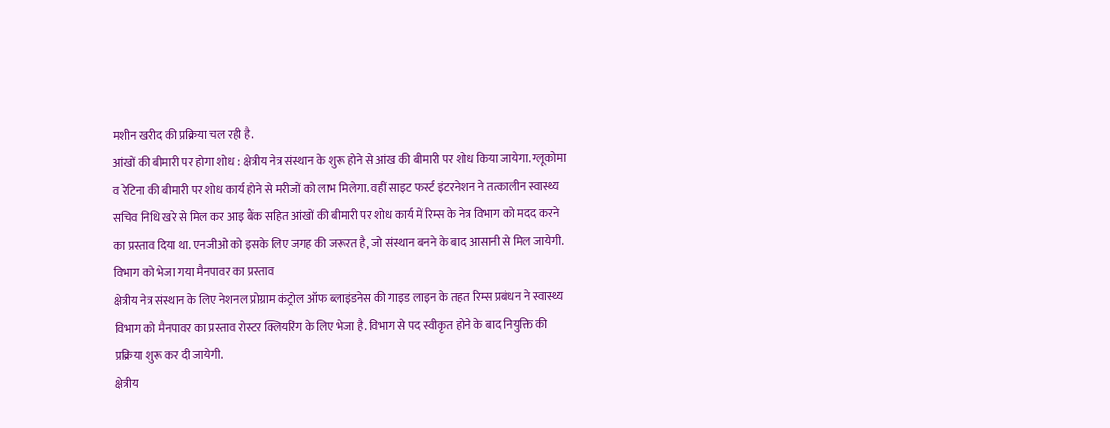मशीन खरीद की प्रक्रिया चल रही है.
आंखों की बीमारी पर होगा शोध : क्षेत्रीय नेत्र संस्थान के शुरू होने से आंख की बीमारी पर शोध किया जायेगा. ग्लूकोमा व रेटिना की बीमारी पर शोध कार्य होने से मरीजों को लाभ मिलेगा. वहीं साइट फर्स्ट इंटरनेशन ने तत्कालीन स्वास्थ्य सचिव निधि खरे से मिल कर आइ बैंक सहित आंखों की बीमारी पर शोध कार्य में रिम्स के नेत्र विभाग को मदद करने का प्रस्ताव दिया था. एनजीओ को इसके लिए जगह की जरूरत है, जो संस्थान बनने के बाद आसानी से मिल जायेगी.
विभाग को भेजा गया मैनपावर का प्रस्ताव
क्षेत्रीय नेत्र संस्थान के लिए नेशनल प्रोग्राम कंट्रोल ऑफ ब्लाइंडनेस की गाइड लाइन के तहत रिम्स प्रबंधन ने स्वास्थ्य विभाग को मैनपावर का प्रस्ताव रोस्टर क्लियरिंग के लिए भेजा है. विभाग से पद स्वीकृत होने के बाद नियुक्ति की प्रक्रिया शुरू कर दी जायेगी.
क्षेत्रीय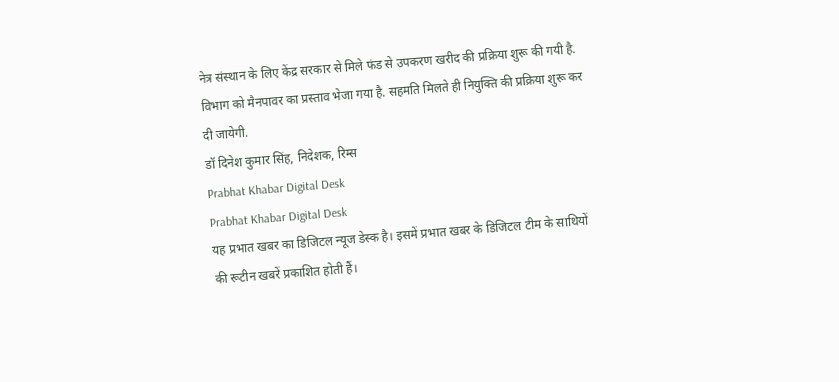नेत्र संस्थान के लिए केंद्र सरकार से मिले फंड से उपकरण खरीद की प्रक्रिया शुरू की गयी है. विभाग को मैनपावर का प्रस्ताव भेजा गया है. सहमति मिलते ही नियुक्ति की प्रक्रिया शुरू कर दी जायेगी.
डॉ दिनेश कुमार सिंह, निदेशक, रिम्स
Prabhat Khabar Digital Desk
Prabhat Khabar Digital Desk
यह प्रभात खबर का डिजिटल न्यूज डेस्क है। इसमें प्रभात खबर के डिजिटल टीम के साथियों की रूटीन खबरें प्रकाशित होती हैं।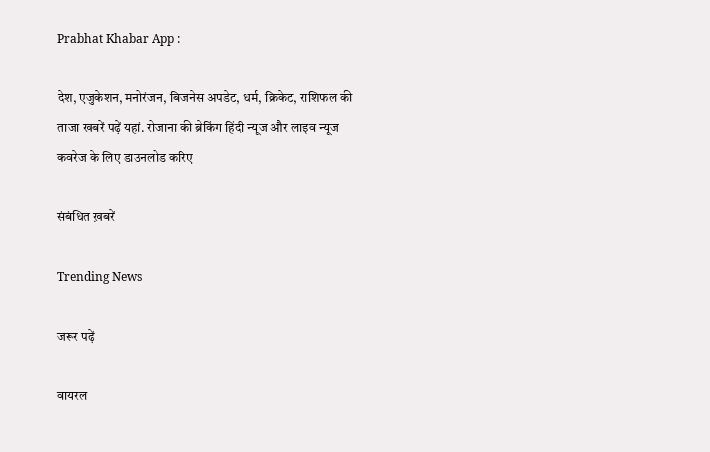Prabhat Khabar App :

देश, एजुकेशन, मनोरंजन, बिजनेस अपडेट, धर्म, क्रिकेट, राशिफल की ताजा खबरें पढ़ें यहां. रोजाना की ब्रेकिंग हिंदी न्यूज और लाइव न्यूज कवरेज के लिए डाउनलोड करिए

संबंधित ख़बरें

Trending News

जरूर पढ़ें

वायरल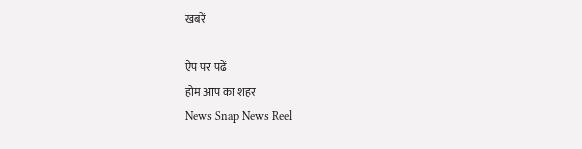खबरें

ऐप पर पढें
होम आप का शहर
News Snap News Reel